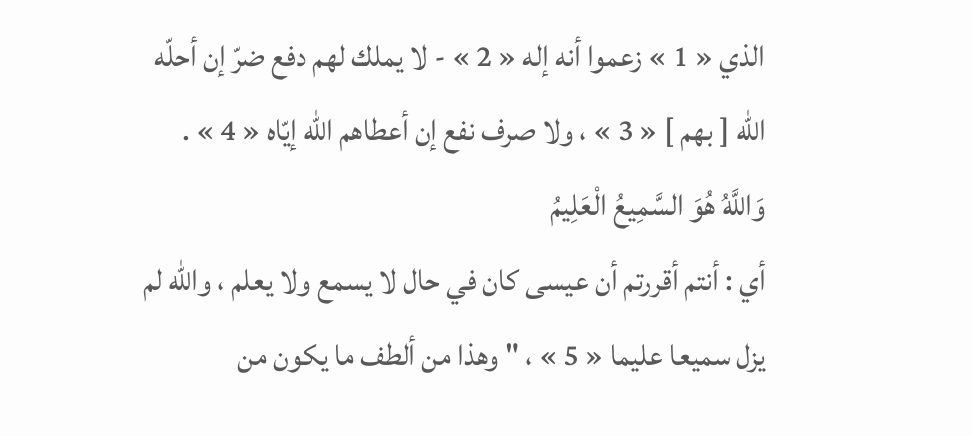الذي « 1 » زعموا أنه إله « 2 » - لا يملك لهم دفع ضرّ إن أحلّه اللّه [ بهم ] « 3 » ، ولا صرف نفع إن أعطاهم اللّه إيّاه « 4 » .
وَاللَّهُ هُوَ السَّمِيعُ الْعَلِيمُ
أي : أنتم أقررتم أن عيسى كان في حال لا يسمع ولا يعلم ، واللّه لم يزل سميعا عليما « 5 » ، " وهذا من ألطف ما يكون من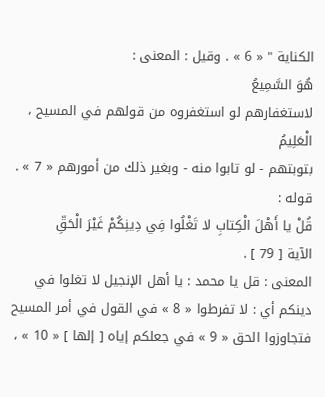الكناية " « 6 » . وقيل : المعنى :
هُوَ السَّمِيعُ
لاستغفارهم لو استغفروه من قولهم في المسيح ،
الْعَلِيمُ
بتوبتهم - لو تابوا منه - وبغير ذلك من أمورهم « 7 » .
قوله :
قُلْ يا أَهْلَ الْكِتابِ لا تَغْلُوا فِي دِينِكُمْ غَيْرَ الْحَقِّ
الآية [ 79 ] .
المعنى : قل يا محمد : يا أهل الإنجيل لا تغلوا في دينكم أي : لا تفرطوا « 8 » في القول في أمر المسيح فتجاوزوا الحق « 9 » في جعلكم إياه [ إلها ] « 10 » ،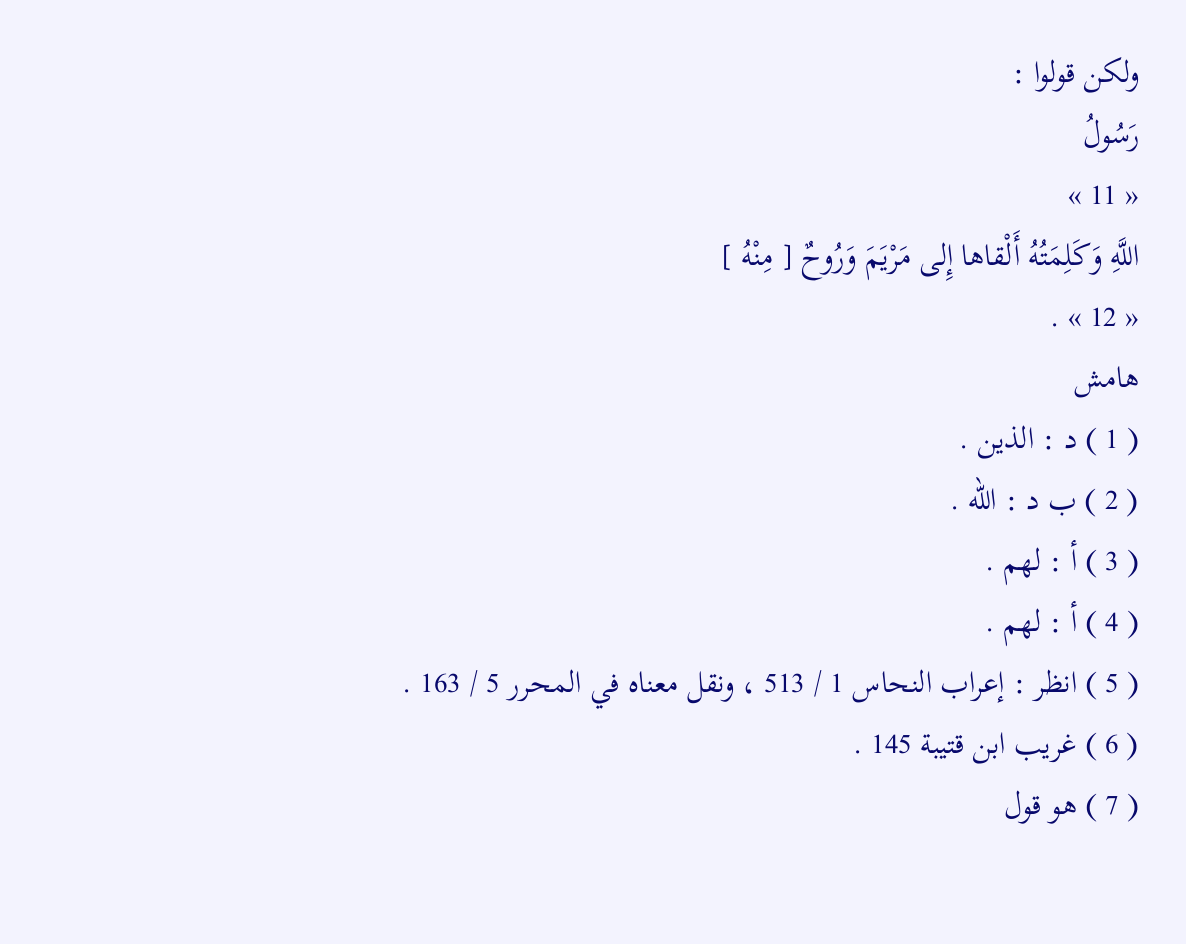ولكن قولوا :
رَسُولُ
« 11 »
اللَّهِ وَكَلِمَتُهُ أَلْقاها إِلى مَرْيَمَ وَرُوحٌ [ مِنْهُ ]
« 12 » .
هامش
( 1 ) د : الذين .
( 2 ) ب د : اللّه .
( 3 ) أ : لهم .
( 4 ) أ : لهم .
( 5 ) انظر : إعراب النحاس 1 / 513 ، ونقل معناه في المحرر 5 / 163 .
( 6 ) غريب ابن قتيبة 145 .
( 7 ) هو قول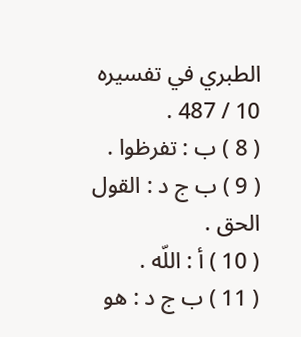الطبري في تفسيره 10 / 487 .
( 8 ) ب : تفرظوا .
( 9 ) ب ج د : القول الحق .
( 10 ) أ : اللّه .
( 11 ) ب ج د : هو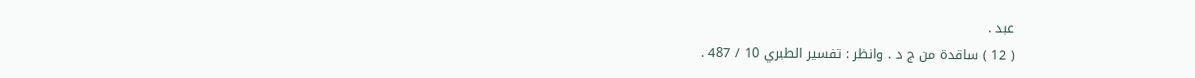عبد .
( 12 ) ساقدة من ج د . وانظر : تفسير الطبري 10 / 487 .